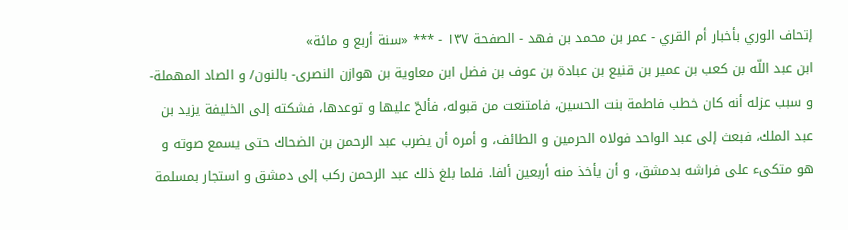إتحاف الوري بأخبار أم القري - عمر بن محمد بن فهد - الصفحة ١٣٧ - *** «سنة أربع و مائة»
ابن عبد اللّه بن كعب بن عمير بن قنيع بن عبادة بن عوف بن فضل ابن معاوية بن هوازن النصرى- بالنون/ و الصاد المهملة- و سبب عزله أنه كان خطب فاطمة بنت الحسين، فامتنعت من قبوله، فألحّ عليها و توعدها، فشكته إلى الخليفة يزيد بن عبد الملك، فبعث إلى عبد الواحد فولاه الحرمين و الطائف، و أمره أن يضرب عبد الرحمن بن الضحاك حتى يسمع صوته و هو متكىء على فراشه بدمشق، و أن يأخذ منه أربعين ألفا. فلما بلغ ذلك عبد الرحمن ركب إلى دمشق و استجار بمسلمة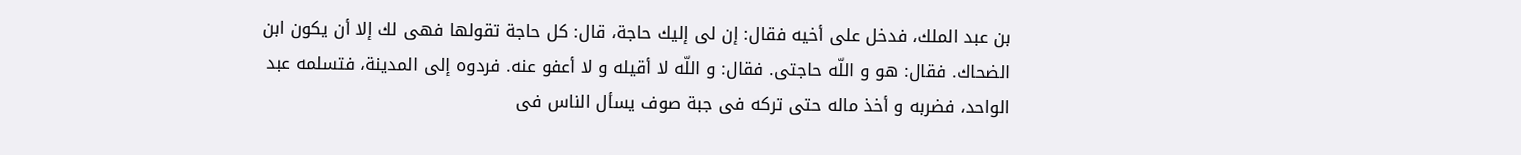بن عبد الملك، فدخل على أخيه فقال: إن لى إليك حاجة، قال: كل حاجة تقولها فهى لك إلا أن يكون ابن الضحاك. فقال: هو و اللّه حاجتى. فقال: و اللّه لا أقيله و لا أعفو عنه. فردوه إلى المدينة، فتسلمه عبد الواحد، فضربه و أخذ ماله حتى تركه فى جبة صوف يسأل الناس فى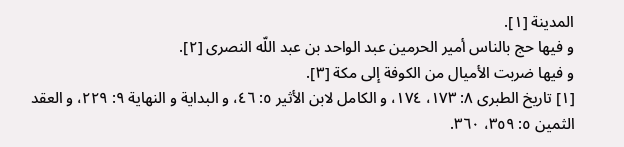المدينة [١].
و فيها حج بالناس أمير الحرمين عبد الواحد بن عبد اللّه النصرى [٢].
و فيها ضربت الأميال من الكوفة إلى مكة [٣].
[١] تاريخ الطبرى ٨: ١٧٣، ١٧٤، و الكامل لابن الأثير ٥: ٤٦، و البداية و النهاية ٩: ٢٢٩، و العقد الثمين ٥: ٣٥٩، ٣٦٠.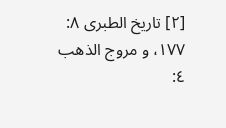[٢] تاريخ الطبرى ٨: ١٧٧، و مروج الذهب ٤: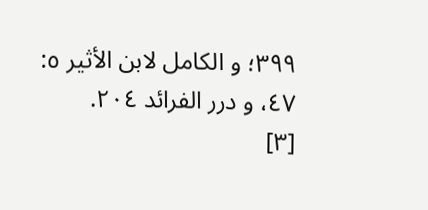٣٩٩؛ و الكامل لابن الأثير ٥: ٤٧، و درر الفرائد ٢٠٤.
[٣]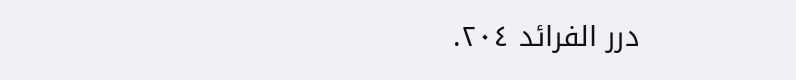درر الفرائد ٢٠٤.